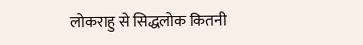लोकराहु से सिद्धलोक कितनी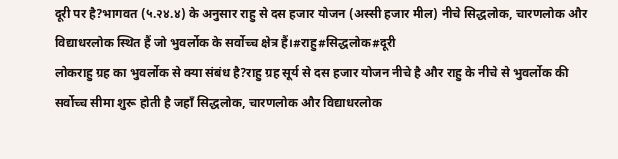दूरी पर है?भागवत (५.२४.४) के अनुसार राहु से दस हजार योजन (अस्सी हजार मील) नीचे सिद्धलोक, चारणलोक और विद्याधरलोक स्थित हैं जो भुवर्लोक के सर्वोच्च क्षेत्र हैं।#राहु#सिद्धलोक#दूरी
लोकराहु ग्रह का भुवर्लोक से क्या संबंध है?राहु ग्रह सूर्य से दस हजार योजन नीचे है और राहु के नीचे से भुवर्लोक की सर्वोच्च सीमा शुरू होती है जहाँ सिद्धलोक, चारणलोक और विद्याधरलोक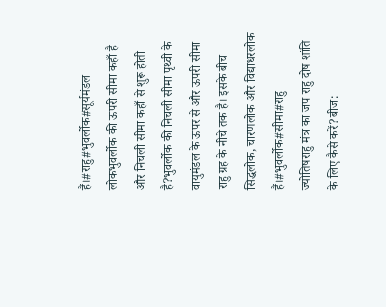हैं।#राहु#भुवर्लोक#सूर्यमंडल
लोकभुवर्लोक की ऊपरी सीमा कहाँ है और निचली सीमा कहाँ से शुरू होती है?भुवर्लोक की निचली सीमा पृथ्वी के वायुमंडल के ऊपर से और ऊपरी सीमा राहु ग्रह के नीचे तक है। इसके बीच सिद्धलोक, चारणलोक और विद्याधरलोक हैं।#भुवर्लोक#सीमा#राहु
ज्योतिषराहु मंत्र का जप राहु दोष शांति के लिए कैसे करें?बीज: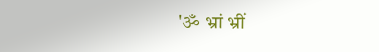'ॐ भ्रां भ्रीं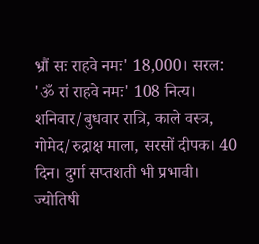भ्रौं सः राहवे नमः' 18,000। सरल: 'ॐ रां राहवे नमः' 108 नित्य। शनिवार/बुधवार रात्रि, काले वस्त्र, गोमेद/रुद्राक्ष माला, सरसों दीपक। 40 दिन। दुर्गा सप्तशती भी प्रभावी। ज्योतिषी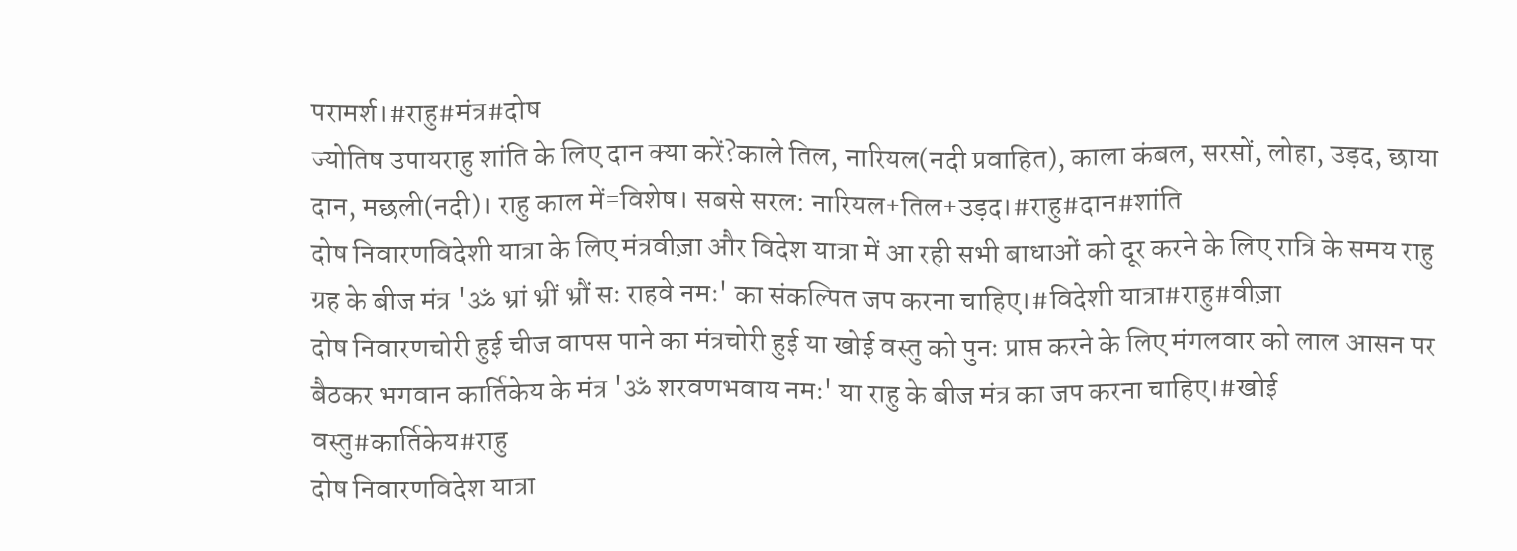परामर्श।#राहु#मंत्र#दोष
ज्योतिष उपायराहु शांति के लिए दान क्या करें?काले तिल, नारियल(नदी प्रवाहित), काला कंबल, सरसों, लोहा, उड़द, छाया दान, मछली(नदी)। राहु काल में=विशेष। सबसे सरल: नारियल+तिल+उड़द।#राहु#दान#शांति
दोष निवारणविदेशी यात्रा के लिए मंत्रवीज़ा और विदेश यात्रा में आ रही सभी बाधाओं को दूर करने के लिए रात्रि के समय राहु ग्रह के बीज मंत्र 'ॐ भ्रां भ्रीं भ्रौं सः राहवे नमः' का संकल्पित जप करना चाहिए।#विदेशी यात्रा#राहु#वीज़ा
दोष निवारणचोरी हुई चीज वापस पाने का मंत्रचोरी हुई या खोई वस्तु को पुनः प्राप्त करने के लिए मंगलवार को लाल आसन पर बैठकर भगवान कार्तिकेय के मंत्र 'ॐ शरवणभवाय नमः' या राहु के बीज मंत्र का जप करना चाहिए।#खोई वस्तु#कार्तिकेय#राहु
दोष निवारणविदेश यात्रा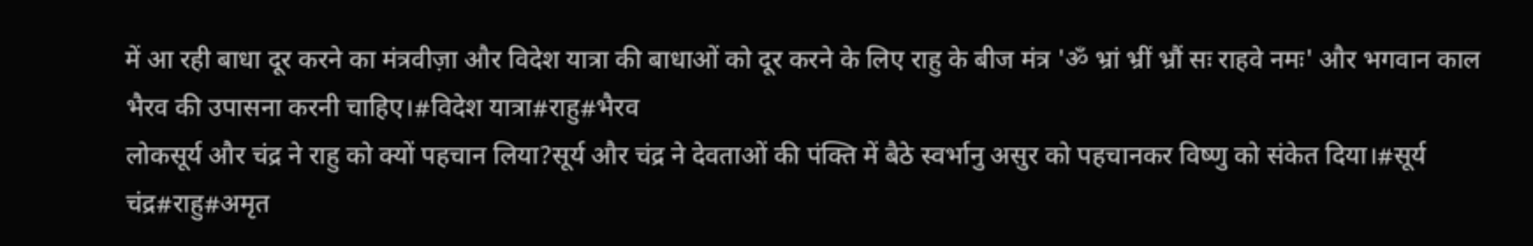में आ रही बाधा दूर करने का मंत्रवीज़ा और विदेश यात्रा की बाधाओं को दूर करने के लिए राहु के बीज मंत्र 'ॐ भ्रां भ्रीं भ्रौं सः राहवे नमः' और भगवान काल भैरव की उपासना करनी चाहिए।#विदेश यात्रा#राहु#भैरव
लोकसूर्य और चंद्र ने राहु को क्यों पहचान लिया?सूर्य और चंद्र ने देवताओं की पंक्ति में बैठे स्वर्भानु असुर को पहचानकर विष्णु को संकेत दिया।#सूर्य चंद्र#राहु#अमृत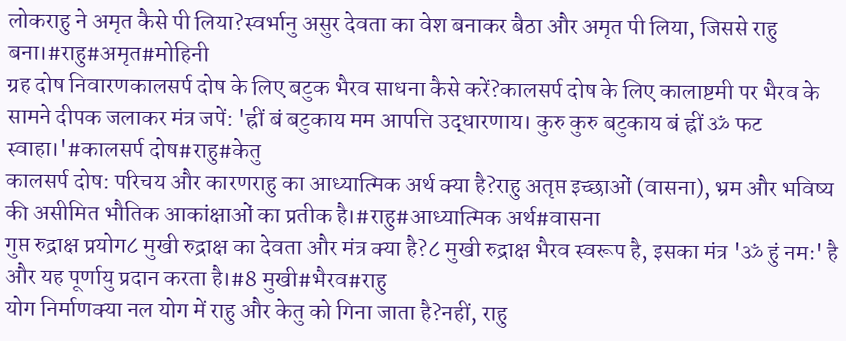लोकराहु ने अमृत कैसे पी लिया?स्वर्भानु असुर देवता का वेश बनाकर बैठा और अमृत पी लिया, जिससे राहु बना।#राहु#अमृत#मोहिनी
ग्रह दोष निवारणकालसर्प दोष के लिए बटुक भैरव साधना कैसे करें?कालसर्प दोष के लिए कालाष्टमी पर भैरव के सामने दीपक जलाकर मंत्र जपें: 'ह्रीं बं बटुकाय मम आपत्ति उद्धारणाय। कुरु कुरु बटुकाय बं ह्रीं ॐ फट स्वाहा।'#कालसर्प दोष#राहु#केतु
कालसर्प दोष: परिचय और कारणराहु का आध्यात्मिक अर्थ क्या है?राहु अतृप्त इच्छाओं (वासना), भ्रम और भविष्य की असीमित भौतिक आकांक्षाओं का प्रतीक है।#राहु#आध्यात्मिक अर्थ#वासना
गुप्त रुद्राक्ष प्रयोग८ मुखी रुद्राक्ष का देवता और मंत्र क्या है?८ मुखी रुद्राक्ष भैरव स्वरूप है, इसका मंत्र 'ॐ हुं नमः' है और यह पूर्णायु प्रदान करता है।#8 मुखी#भैरव#राहु
योग निर्माणक्या नल योग में राहु और केतु को गिना जाता है?नहीं, राहु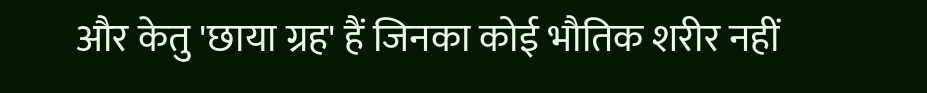और केतु 'छाया ग्रह' हैं जिनका कोई भौतिक शरीर नहीं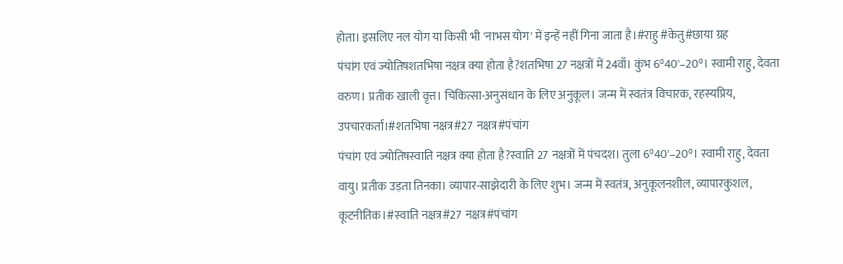होता। इसलिए नल योग या किसी भी 'नाभस योग' में इन्हें नहीं गिना जाता है।#राहु#केतु#छाया ग्रह
पंचांग एवं ज्योतिषशतभिषा नक्षत्र क्या होता है?शतभिषा 27 नक्षत्रों में 24वाँ। कुंभ 6°40'–20°। स्वामी राहु, देवता वरुण। प्रतीक खाली वृत्त। चिकित्सा-अनुसंधान के लिए अनुकूल। जन्म में स्वतंत्र विचारक, रहस्यप्रिय, उपचारकर्ता।#शतभिषा नक्षत्र#27 नक्षत्र#पंचांग
पंचांग एवं ज्योतिषस्वाति नक्षत्र क्या होता है?स्वाति 27 नक्षत्रों में पंचदश। तुला 6°40'–20°। स्वामी राहु, देवता वायु। प्रतीक उड़ता तिनका। व्यापार-साझेदारी के लिए शुभ। जन्म में स्वतंत्र, अनुकूलनशील, व्यापारकुशल, कूटनीतिक।#स्वाति नक्षत्र#27 नक्षत्र#पंचांग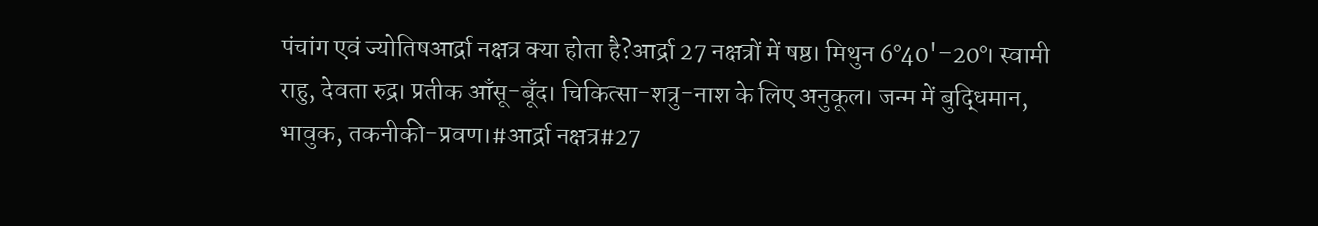पंचांग एवं ज्योतिषआर्द्रा नक्षत्र क्या होता है?आर्द्रा 27 नक्षत्रों में षष्ठ। मिथुन 6°40'–20°। स्वामी राहु, देवता रुद्र। प्रतीक आँसू-बूँद। चिकित्सा-शत्रु-नाश के लिए अनुकूल। जन्म में बुद्धिमान, भावुक, तकनीकी-प्रवण।#आर्द्रा नक्षत्र#27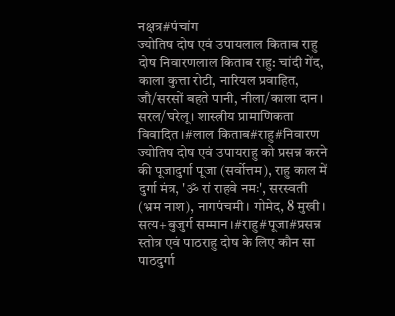नक्षत्र#पंचांग
ज्योतिष दोष एवं उपायलाल किताब राहु दोष निवारणलाल किताब राहु: चांदी गेंद, काला कुत्ता रोटी, नारियल प्रवाहित, जौ/सरसों बहते पानी, नीला/काला दान। सरल/घरेलू। शास्त्रीय प्रामाणिकता विवादित।#लाल किताब#राहु#निवारण
ज्योतिष दोष एवं उपायराहु को प्रसन्न करने की पूजादुर्गा पूजा (सर्वोत्तम), राहु काल में दुर्गा मंत्र, 'ॐ रां राहवे नमः', सरस्वती (भ्रम नाश), नागपंचमी। गोमेद, 8 मुखी। सत्य+बुजुर्ग सम्मान।#राहु#पूजा#प्रसन्न
स्तोत्र एवं पाठराहु दोष के लिए कौन सा पाठदुर्गा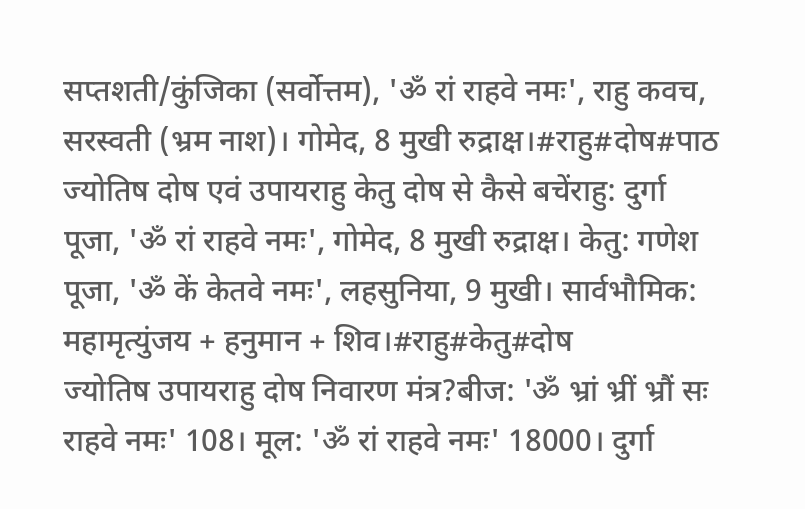सप्तशती/कुंजिका (सर्वोत्तम), 'ॐ रां राहवे नमः', राहु कवच, सरस्वती (भ्रम नाश)। गोमेद, 8 मुखी रुद्राक्ष।#राहु#दोष#पाठ
ज्योतिष दोष एवं उपायराहु केतु दोष से कैसे बचेंराहु: दुर्गा पूजा, 'ॐ रां राहवे नमः', गोमेद, 8 मुखी रुद्राक्ष। केतु: गणेश पूजा, 'ॐ कें केतवे नमः', लहसुनिया, 9 मुखी। सार्वभौमिक: महामृत्युंजय + हनुमान + शिव।#राहु#केतु#दोष
ज्योतिष उपायराहु दोष निवारण मंत्र?बीज: 'ॐ भ्रां भ्रीं भ्रौं सः राहवे नमः' 108। मूल: 'ॐ रां राहवे नमः' 18000। दुर्गा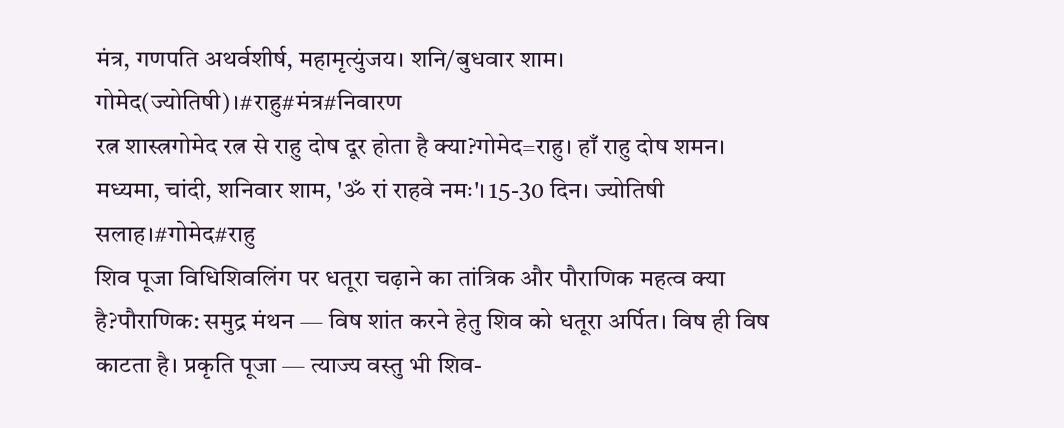मंत्र, गणपति अथर्वशीर्ष, महामृत्युंजय। शनि/बुधवार शाम। गोमेद(ज्योतिषी)।#राहु#मंत्र#निवारण
रत्न शास्त्रगोमेद रत्न से राहु दोष दूर होता है क्या?गोमेद=राहु। हाँ राहु दोष शमन। मध्यमा, चांदी, शनिवार शाम, 'ॐ रां राहवे नमः'। 15-30 दिन। ज्योतिषी सलाह।#गोमेद#राहु
शिव पूजा विधिशिवलिंग पर धतूरा चढ़ाने का तांत्रिक और पौराणिक महत्व क्या है?पौराणिक: समुद्र मंथन — विष शांत करने हेतु शिव को धतूरा अर्पित। विष ही विष काटता है। प्रकृति पूजा — त्याज्य वस्तु भी शिव-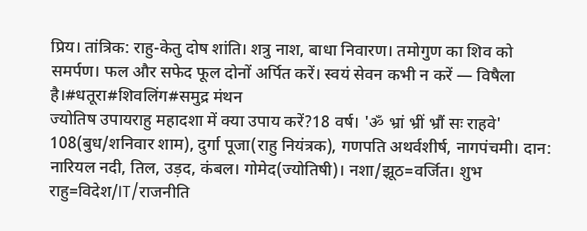प्रिय। तांत्रिक: राहु-केतु दोष शांति। शत्रु नाश, बाधा निवारण। तमोगुण का शिव को समर्पण। फल और सफेद फूल दोनों अर्पित करें। स्वयं सेवन कभी न करें — विषैला है।#धतूरा#शिवलिंग#समुद्र मंथन
ज्योतिष उपायराहु महादशा में क्या उपाय करें?18 वर्ष। 'ॐ भ्रां भ्रीं भ्रौं सः राहवे' 108(बुध/शनिवार शाम), दुर्गा पूजा(राहु नियंत्रक), गणपति अथर्वशीर्ष, नागपंचमी। दान: नारियल नदी, तिल, उड़द, कंबल। गोमेद(ज्योतिषी)। नशा/झूठ=वर्जित। शुभ राहु=विदेश/IT/राजनीति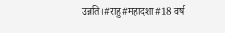उन्नति।#राहु#महादशा#18 वर्ष